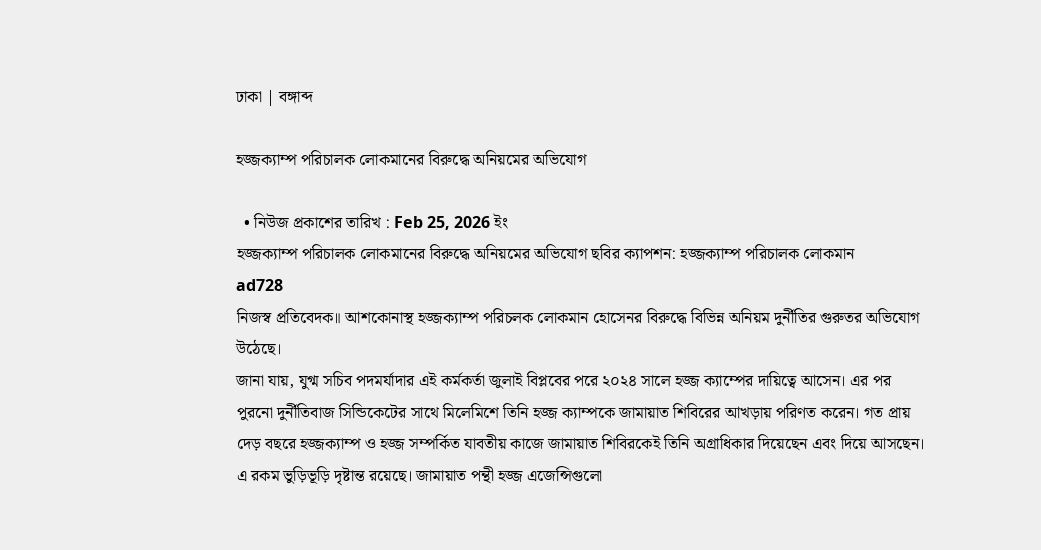ঢাকা | বঙ্গাব্দ

হজ্জক্যাম্প পরিচালক লোকমানের বিরুদ্ধে অনিয়মের অভিযোগ

  • নিউজ প্রকাশের তারিখ : Feb 25, 2026 ইং
হজ্জক্যাম্প পরিচালক লোকমানের বিরুদ্ধে অনিয়মের অভিযোগ ছবির ক্যাপশন: হজ্জক্যাম্প পরিচালক লোকমান
ad728
নিজস্ব প্রতিবেদক॥ আশকোনাস্থ হজ্জক্যাম্প পরিচলক লোকমান হোসেনর বিরুদ্ধে বিভিন্ন অনিয়ম দুর্নীতির গুরুতর অভিযোগ উঠেছে।
জানা যায়, যুগ্ম সচিব পদমর্যাদার এই কর্মকর্তা জুলাই বিপ্লবের পরে ২০২৪ সালে হজ্জ ক্যাম্পের দায়িত্বে আসেন। এর পর পুরনো দুর্নীতিবাজ সিন্ডিকেটের সাথে মিলেমিশে তিনি হজ্জ ক্যাম্পকে জামায়াত শিবিরের আখড়ায় পরিণত করেন। গত প্রায় দেড় বছরে হজ্জক্যাম্প ও হজ্জ সম্পর্কিত যাবতীয় কাজে জামায়াত শিবিরকেই তিনি অগ্রাধিকার দিয়েছেন এবং দিয়ে আসছেন। এ রকম ভুড়িভূড়ি দৃষ্টান্ত রয়েছে। জামায়াত পন্থী হজ্জ এজেন্সিগুলো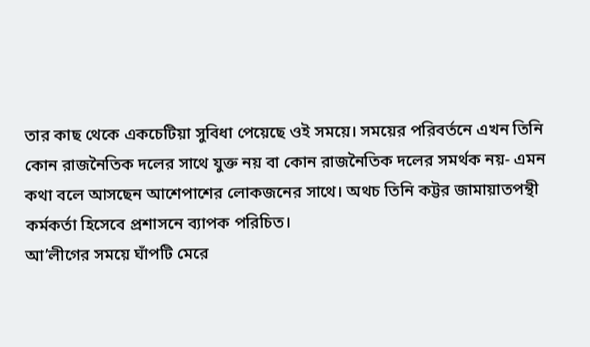তার কাছ থেকে একচেটিয়া সুবিধা পেয়েছে ওই সময়ে। সময়ের পরিবর্তনে এখন তিনি কোন রাজনৈতিক দলের সাথে যুক্ত নয় বা কোন রাজনৈতিক দলের সমর্থক নয়- এমন কথা বলে আসছেন আশেপাশের লোকজনের সাথে। অথচ তিনি কট্টর জামায়াতপন্থী কর্মকর্তা হিসেবে প্রশাসনে ব্যাপক পরিচিত।
আ’লীগের সময়ে ঘাঁপটি মেরে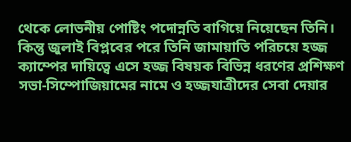থেকে লোভনীয় পোষ্টিং পদোন্নতি বাগিয়ে নিয়েছেন তিনি। কিন্তু জুলাই বিপ্লবের পরে তিনি জামায়াতি পরিচয়ে হজ্জ ক্যাম্পের দায়িত্বে এসে হজ্জ বিষয়ক বিভিন্ন ধরণের প্রশিক্ষণ সভা-সিম্পোজিয়ামের নামে ও হজ্জযাত্রীদের সেবা দেয়ার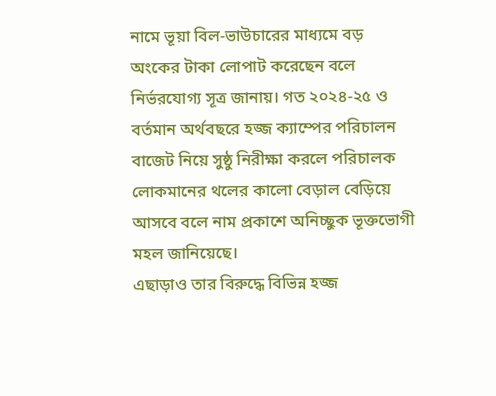নামে ভূয়া বিল-ভাউচারের মাধ্যমে বড় অংকের টাকা লোপাট করেছেন বলে নির্ভরযোগ্য সূত্র জানায়। গত ২০২৪-২৫ ও বর্তমান অর্থবছরে হজ্জ ক্যাম্পের পরিচালন বাজেট নিয়ে সুষ্ঠু নিরীক্ষা করলে পরিচালক লোকমানের থলের কালো বেড়াল বেড়িয়ে আসবে বলে নাম প্রকাশে অনিচ্ছুক ভূক্তভোগী মহল জানিয়েছে।
এছাড়াও তার বিরুদ্ধে বিভিন্ন হজ্জ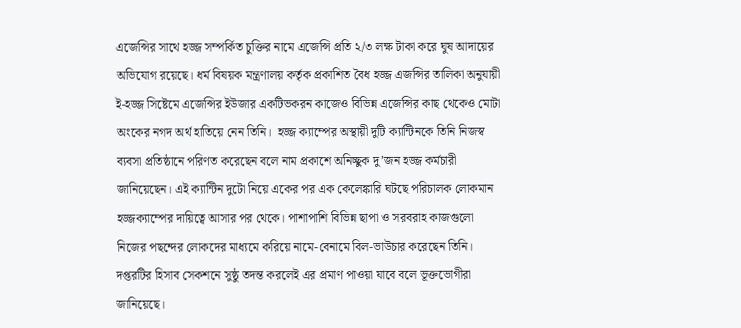এজেন্সির সাথে হজ্জ সম্পর্কিত চুক্তির নামে এজেন্সি প্রতি ২/৩ লক্ষ টাকা করে ঘুষ আদায়ের অভিযোগ রয়েছে। ধর্ম বিষয়ক মন্ত্রণালয় কর্তৃক প্রকাশিত বৈধ হজ্জ এজন্সির তালিকা অনুযায়ী ই-হজ্জ সিষ্টেমে এজেন্সির ইউজার একটিভকরন কাজেও বিভিন্ন এজেন্সির কাছ থেকেও মোটা অংকের নগদ অর্থ হাতিয়ে নেন তিনি।  হজ্জ ক্যাম্পের অস্থায়ী দুটি ক্যান্টিনকে তিনি নিজস্ব ব্যবসা প্রতিষ্ঠানে পরিণত করেছেন বলে নাম প্রকাশে অনিচ্ছুক দু’জন হজ্জ কর্মচারী জানিয়েছেন। এই ক্যান্টিন দুটো নিয়ে একের পর এক কেলেঙ্কারি ঘটছে পরিচালক লোকমান হজ্জক্যাম্পের দায়িত্বে আসার পর থেকে। পাশাপাশি বিভিন্ন ছাপা ও সরবরাহ কাজগুলো নিজের পছন্দের লোকদের মাধ্যমে করিয়ে নামে-বেনামে বিল-ভাউচার করেছেন তিনি। দপ্তরটির হিসাব সেকশনে সুষ্ঠু তদন্ত করলেই এর প্রমাণ পাওয়া যাবে বলে ভূক্তভোগীরা জানিয়েছে।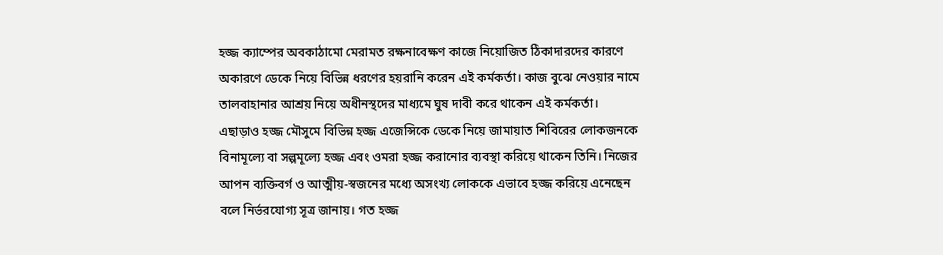হজ্জ ক্যাম্পের অবকাঠামো মেরামত রক্ষনাবেক্ষণ কাজে নিয়োজিত ঠিকাদারদের কারণে অকারণে ডেকে নিয়ে বিভিন্ন ধরণের হয়রানি করেন এই কর্মকর্তা। কাজ বুঝে নেওয়ার নামে তালবাহানার আশ্রয় নিয়ে অধীনস্থদের মাধ্যমে ঘুষ দাবী করে থাকেন এই কর্মকর্তা।
এছাড়াও হজ্জ মৌসুমে বিভিন্ন হজ্জ এজেন্সিকে ডেকে নিয়ে জামায়াত শিবিরের লোকজনকে বিনামূল্যে বা সল্পমূল্যে হজ্জ এবং ওমরা হজ্জ করানোর ব্যবস্থা করিয়ে থাকেন তিনি। নিজের আপন ব্যক্তিবর্গ ও আত্মীয়-স্বজনের মধ্যে অসংখ্য লোককে এভাবে হজ্জ করিয়ে এনেছেন বলে নির্ভরযোগ্য সূত্র জানায়। গত হজ্জ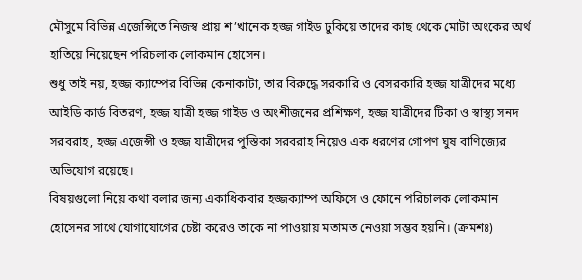মৌসুমে বিভিন্ন এজেন্সিতে নিজস্ব প্রায় শ’খানেক হজ্জ গাইড ঢুকিয়ে তাদের কাছ থেকে মোটা অংকের অর্থ হাতিয়ে নিয়েছেন পরিচলাক লোকমান হোসেন।
শুধু তাই নয়, হজ্জ ক্যাম্পের বিভিন্ন কেনাকাটা, তার বিরুদ্ধে সরকারি ও বেসরকারি হজ্জ যাত্রীদের মধ্যে আইডি কার্ড বিতরণ, হজ্জ যাত্রী হজ্জ গাইড ও অংশীজনের প্রশিক্ষণ, হজ্জ যাত্রীদের টিকা ও স্বাস্থ্য সনদ সরবরাহ, হজ্জ এজেন্সী ও হজ্জ যাত্রীদের পুস্তিকা সরবরাহ নিয়েও এক ধরণের গোপণ ঘুষ বাণিজ্যের অভিযোগ রয়েছে।
বিষয়গুলো নিয়ে কথা বলার জন্য একাধিকবার হজ্জক্যাম্প অফিসে ও ফোনে পরিচালক লোকমান হোসেনর সাথে যোগাযোগের চেষ্টা করেও তাকে না পাওয়ায় মতামত নেওয়া সম্ভব হয়নি। (ক্রমশঃ)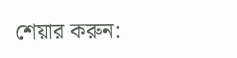শেয়ার করুন: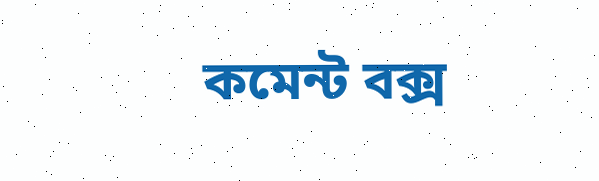কমেন্ট বক্স